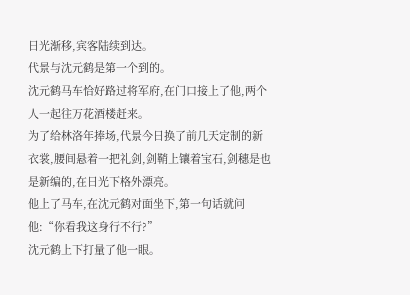日光渐移,宾客陆续到达。
代景与沈元鹤是第一个到的。
沈元鹤马车恰好路过将军府,在门口接上了他,两个人一起往万花酒楼赶来。
为了给林洛年捧场,代景今日换了前几天定制的新衣裳,腰间悬着一把礼剑,剑鞘上镶着宝石,剑穗是也是新编的,在日光下格外漂亮。
他上了马车,在沈元鹤对面坐下,第一句话就问他:“你看我这身行不行?”
沈元鹤上下打量了他一眼。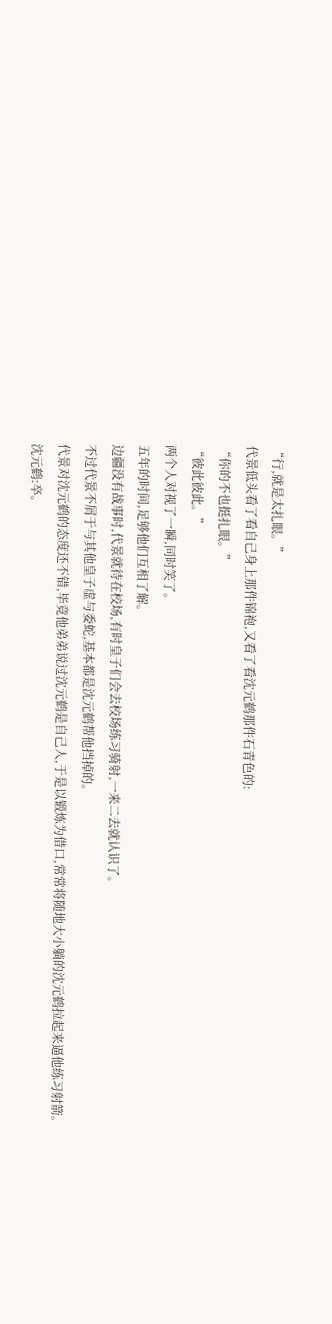“行,就是太扎眼。”
代景低头看了看自己身上那件锦袍,又看了看沈元鹤那件石青色的:
“你的不也挺扎眼。”
“彼此彼此。”
两个人对视了一瞬,同时笑了。
五年的时间,足够他们互相了解。
边疆没有战事时,代景就待在校场,有时皇子们会去校场练习骑射,一来二去就认识了。
不过代景不屑于与其他皇子虚与委蛇,基本都是沈元鹤帮他挡掉的。
代景对沈元鹤的态度还不错,毕竟他弟弟说过沈元鹤是自己人,于是以锻炼为借口,常常将随地大小躺的沈元鹤拉起来逼他练习射箭。
沈元鹤:卒。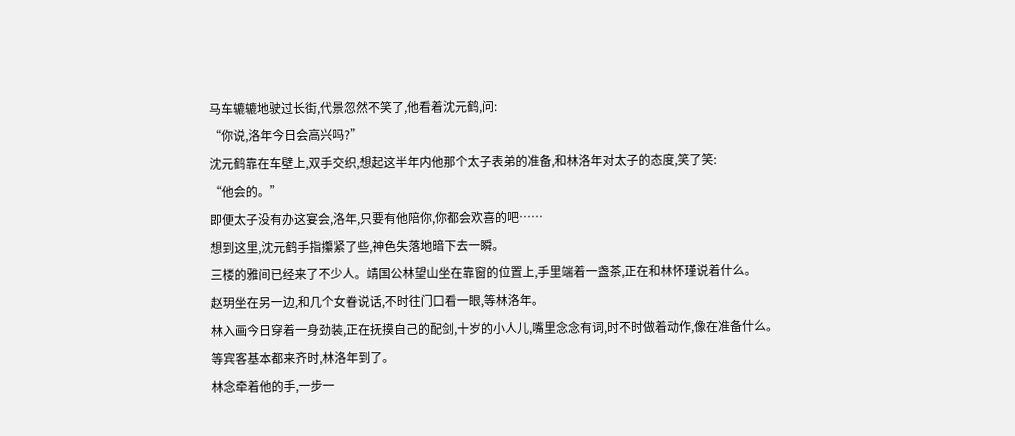马车辘辘地驶过长街,代景忽然不笑了,他看着沈元鹤,问:
“你说,洛年今日会高兴吗?”
沈元鹤靠在车壁上,双手交织,想起这半年内他那个太子表弟的准备,和林洛年对太子的态度,笑了笑:
“他会的。”
即便太子没有办这宴会,洛年,只要有他陪你,你都会欢喜的吧……
想到这里,沈元鹤手指攥紧了些,神色失落地暗下去一瞬。
三楼的雅间已经来了不少人。靖国公林望山坐在靠窗的位置上,手里端着一盏茶,正在和林怀瑾说着什么。
赵玥坐在另一边,和几个女眷说话,不时往门口看一眼,等林洛年。
林入画今日穿着一身劲装,正在抚摸自己的配剑,十岁的小人儿,嘴里念念有词,时不时做着动作,像在准备什么。
等宾客基本都来齐时,林洛年到了。
林念牵着他的手,一步一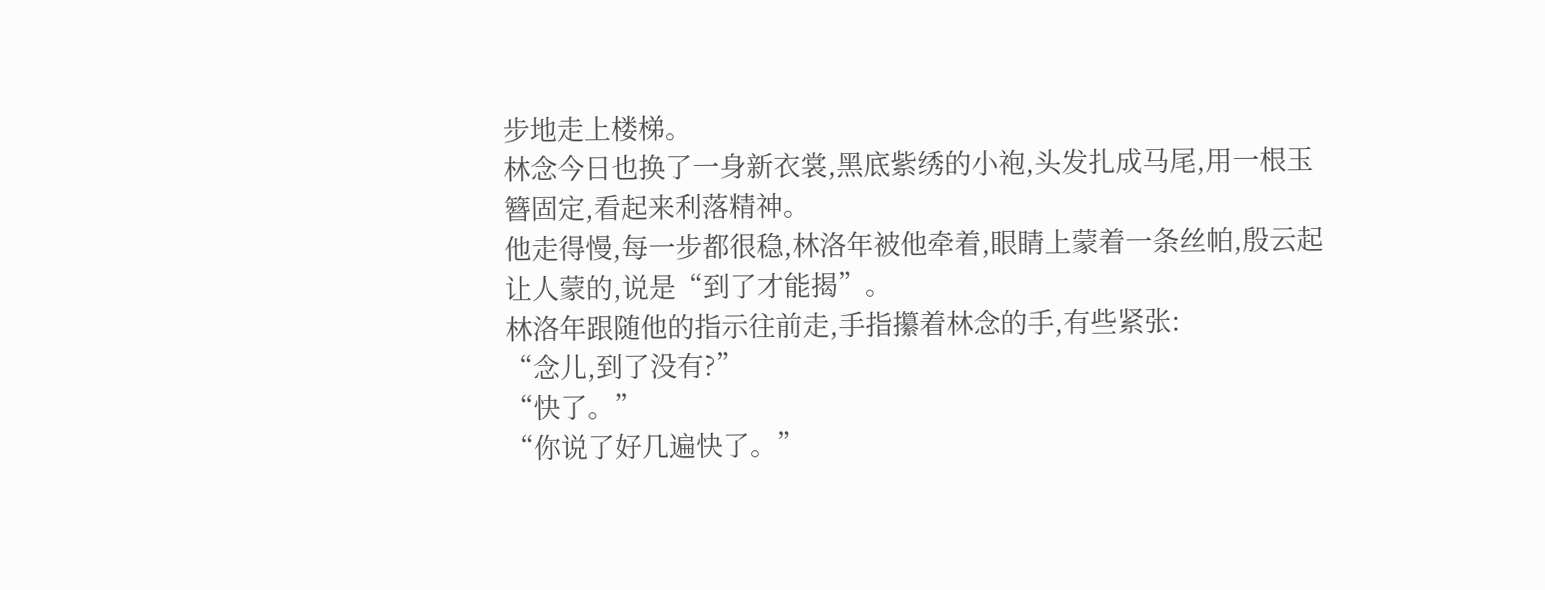步地走上楼梯。
林念今日也换了一身新衣裳,黑底紫绣的小袍,头发扎成马尾,用一根玉簪固定,看起来利落精神。
他走得慢,每一步都很稳,林洛年被他牵着,眼睛上蒙着一条丝帕,殷云起让人蒙的,说是“到了才能揭”。
林洛年跟随他的指示往前走,手指攥着林念的手,有些紧张:
“念儿,到了没有?”
“快了。”
“你说了好几遍快了。”